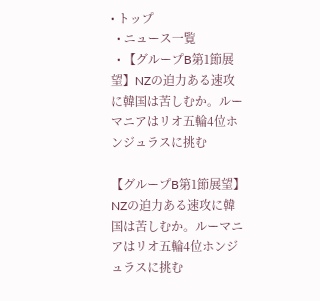• トップ
  • ニュース一覧
  • 【グループB第1節展望】NZの迫力ある速攻に韓国は苦しむか。ルーマニアはリオ五輪4位ホンジュラスに挑む

【グループB第1節展望】NZの迫力ある速攻に韓国は苦しむか。ルーマニアはリオ五輪4位ホンジュラスに挑む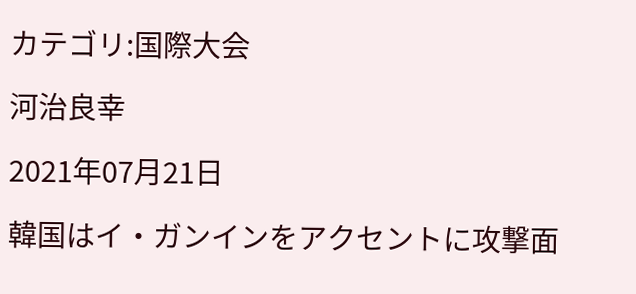カテゴリ:国際大会

河治良幸

2021年07月21日

韓国はイ・ガンインをアクセントに攻撃面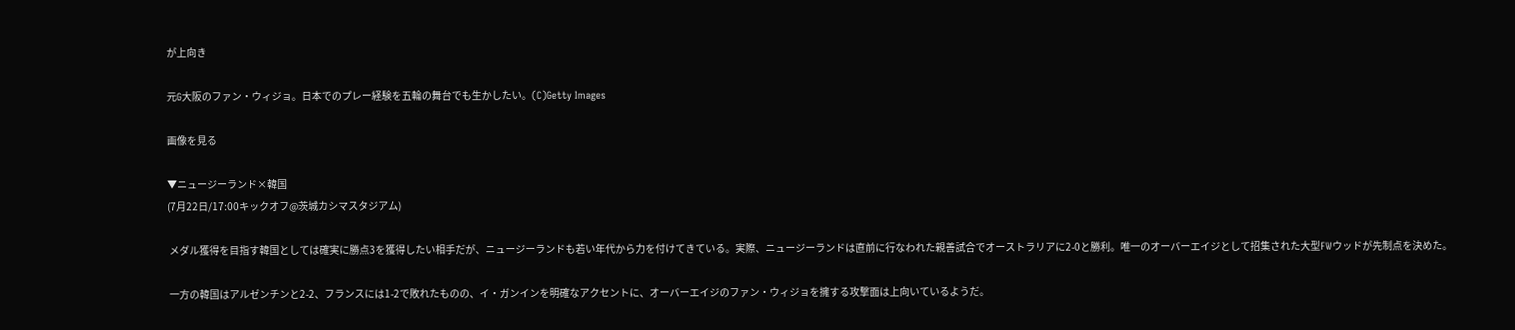が上向き

元G大阪のファン・ウィジョ。日本でのプレー経験を五輪の舞台でも生かしたい。(C)Getty Images

画像を見る

▼ニュージーランド×韓国
(7月22日/17:00キックオフ@茨城カシマスタジアム)

 メダル獲得を目指す韓国としては確実に勝点3を獲得したい相手だが、ニュージーランドも若い年代から力を付けてきている。実際、ニュージーランドは直前に行なわれた親善試合でオーストラリアに2-0と勝利。唯一のオーバーエイジとして招集された大型FWウッドが先制点を決めた。

 一方の韓国はアルゼンチンと2-2、フランスには1-2で敗れたものの、イ・ガンインを明確なアクセントに、オーバーエイジのファン・ウィジョを擁する攻撃面は上向いているようだ。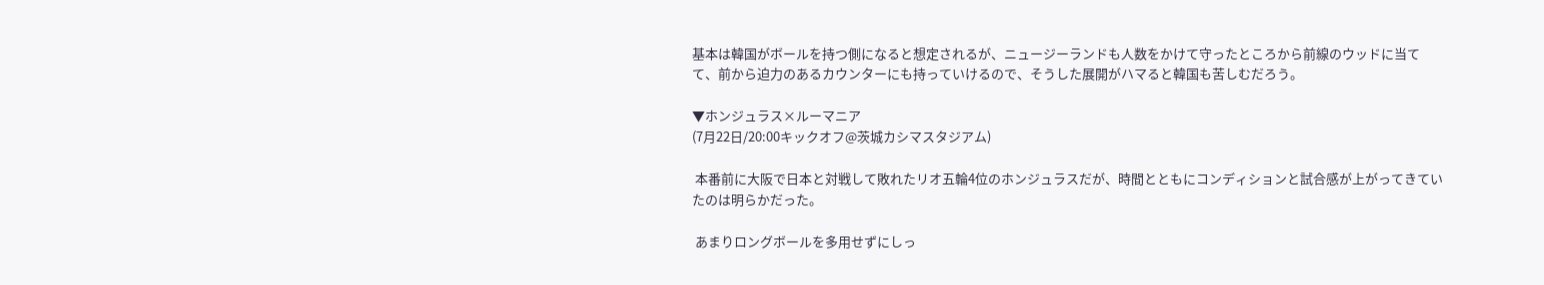基本は韓国がボールを持つ側になると想定されるが、ニュージーランドも人数をかけて守ったところから前線のウッドに当てて、前から迫力のあるカウンターにも持っていけるので、そうした展開がハマると韓国も苦しむだろう。

▼ホンジュラス×ルーマニア
(7月22日/20:00キックオフ@茨城カシマスタジアム)

 本番前に大阪で日本と対戦して敗れたリオ五輪4位のホンジュラスだが、時間とともにコンディションと試合感が上がってきていたのは明らかだった。

 あまりロングボールを多用せずにしっ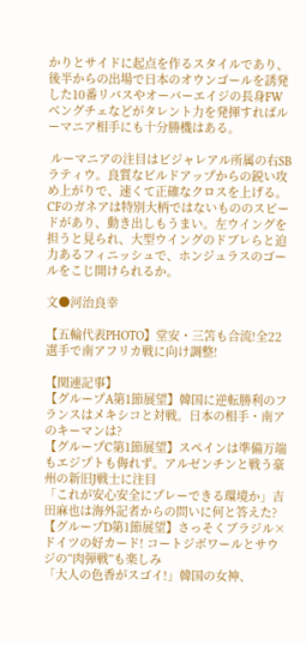かりとサイドに起点を作るスタイルであり、後半からの出場で日本のオウンゴールを誘発した10番リバスやオーバーエイジの長身FWベングチェなどがタレント力を発揮すればルーマニア相手にも十分勝機はある。

 ルーマニアの注目はビジャレアル所属の右SBラティウ。良質なビルドアップからの鋭い攻め上がりで、速くて正確なクロスを上げる。CFのガネアは特別大柄ではないもののスピードがあり、動き出しもうまい。左ウイングを担うと見られ、大型ウイングのドブレらと迫力あるフィニッシュで、ホンジュラスのゴールをこじ開けられるか。

文●河治良幸

【五輪代表PHOTO】堂安・三笘も合流!全22選手で南アフリカ戦に向け調整!

【関連記事】
【グループA第1節展望】韓国に逆転勝利のフランスはメキシコと対戦。日本の相手・南アのキーマンは?
【グループC第1節展望】スペインは準備万端もエジプトも侮れず。アルゼンチンと戦う豪州の新旧J戦士に注目
「これが安心安全にプレーできる環境か」吉田麻也は海外記者からの問いに何と答えた?
【グループD第1節展望】さっそくブラジル×ドイツの好カード! コートジボワールとサウジの“肉弾戦”も楽しみ
「大人の色香がスゴイ!」韓国の女神、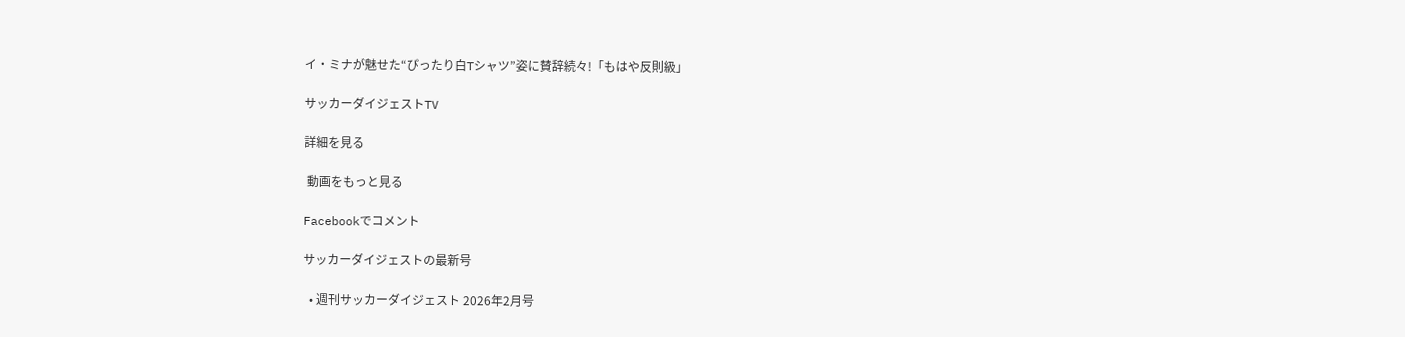イ・ミナが魅せた“ぴったり白Tシャツ”姿に賛辞続々!「もはや反則級」

サッカーダイジェストTV

詳細を見る

 動画をもっと見る

Facebookでコメント

サッカーダイジェストの最新号

  • 週刊サッカーダイジェスト 2026年2月号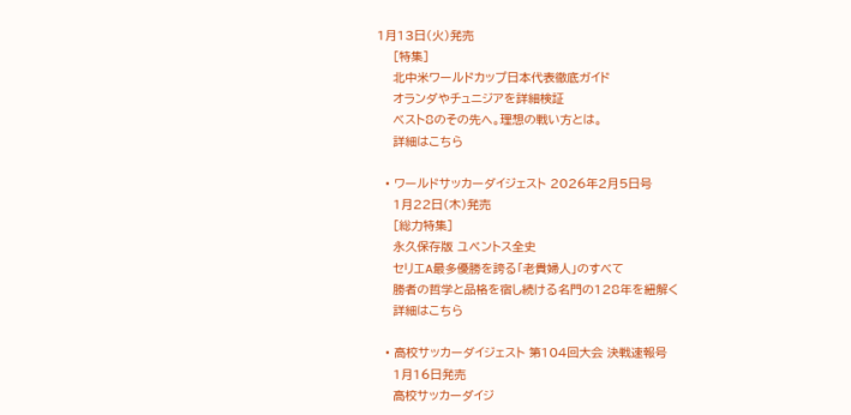1月13日(火)発売
    [特集]
    北中米ワールドカップ日本代表徹底ガイド
    オランダやチュニジアを詳細検証
    ベスト8のその先へ。理想の戦い方とは。
    詳細はこちら

  • ワールドサッカーダイジェスト 2026年2月5日号
    1月22日(木)発売
    [総力特集]
    永久保存版 ユベントス全史
    セリエA最多優勝を誇る「老貴婦人」のすべて
    勝者の哲学と品格を宿し続ける名門の128年を紐解く
    詳細はこちら

  • 高校サッカーダイジェスト 第104回大会 決戦速報号
    1月16日発売
    高校サッカーダイジ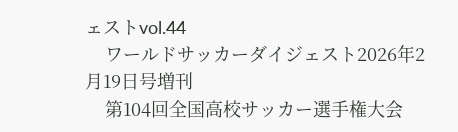ェストvol.44
    ワールドサッカーダイジェスト2026年2月19日号増刊
    第104回全国高校サッカー選手権大会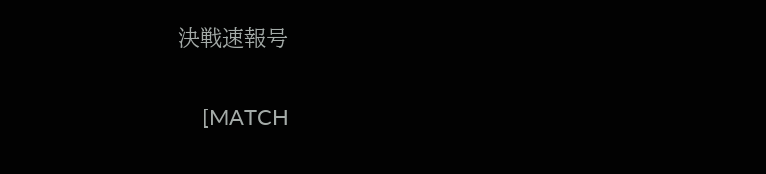決戦速報号

    [MATCH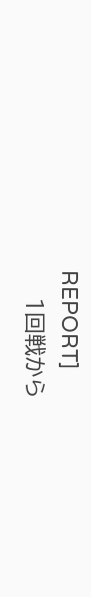REPORT]
    1回戦から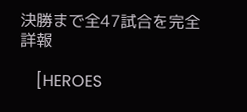決勝まで全47試合を完全詳報

    [HEROES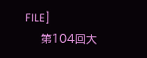FILE]
    第104回大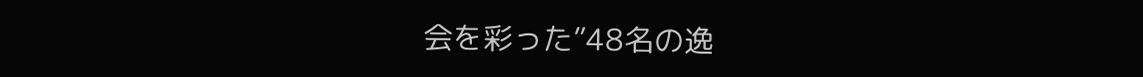会を彩った”48名の逸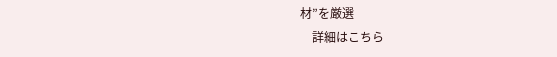材”を厳選
    詳細はこちら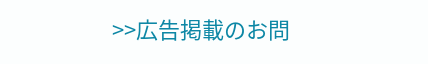>>広告掲載のお問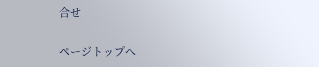合せ

ページトップへ